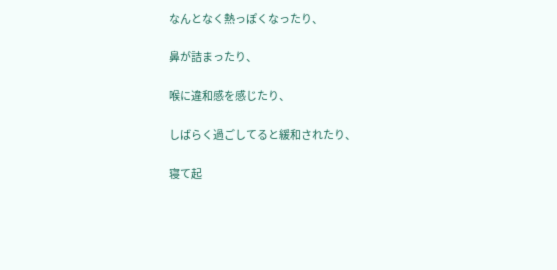なんとなく熱っぽくなったり、

鼻が詰まったり、

喉に違和感を感じたり、

しばらく過ごしてると緩和されたり、

寝て起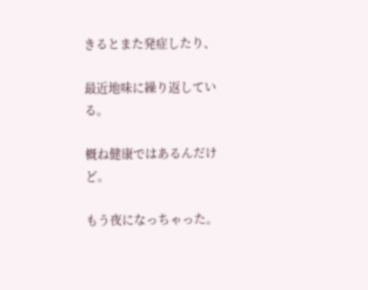きるとまた発症したり、

最近地味に繰り返している。

概ね健康ではあるんだけど。

もう夜になっちゃった。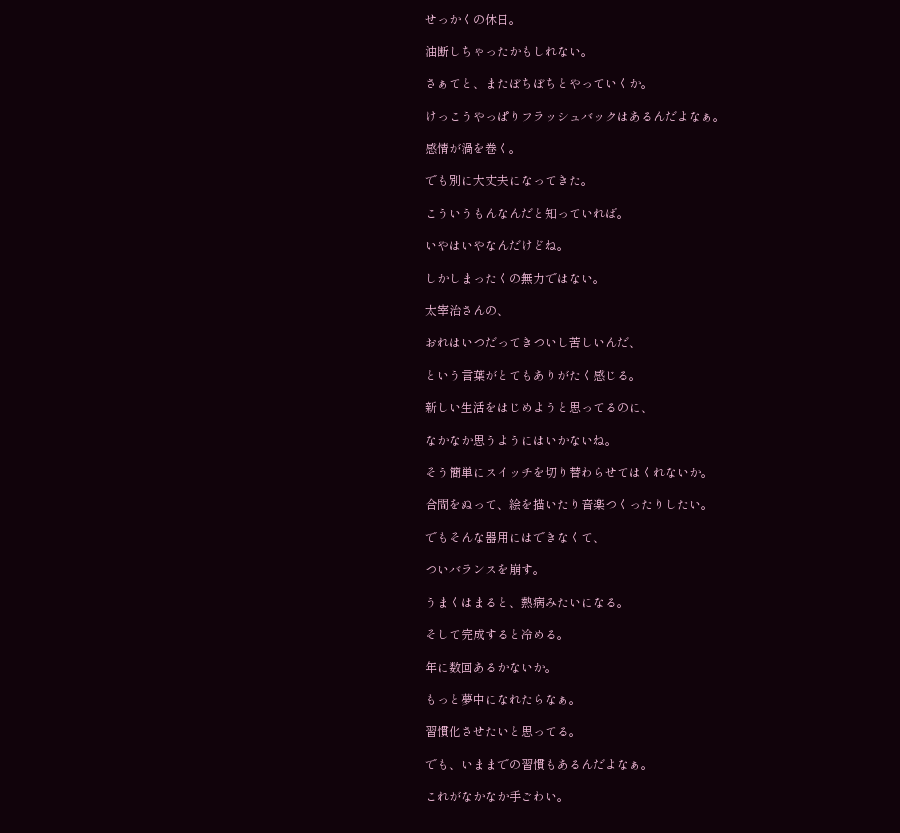せっかくの休日。

油断しちゃったかもしれない。

さぁてと、またぼちぼちとやっていくか。

けっこうやっぱりフラッシュバックはあるんだよなぁ。

感情が渦を巻く。

でも別に大丈夫になってきた。

こういうもんなんだと知っていれば。

いやはいやなんだけどね。

しかしまったくの無力ではない。

太宰治さんの、

おれはいつだってきついし苦しいんだ、

という言葉がとてもありがたく感じる。

新しい生活をはじめようと思ってるのに、

なかなか思うようにはいかないね。

そう簡単にスイッチを切り替わらせてはくれないか。

合間をぬって、絵を描いたり音楽つくったりしたい。

でもそんな器用にはできなくて、

ついバランスを崩す。

うまくはまると、熱病みたいになる。

そして完成すると冷める。

年に数回あるかないか。

もっと夢中になれたらなぁ。

習慣化させたいと思ってる。

でも、いままでの習慣もあるんだよなぁ。

これがなかなか手ごわい。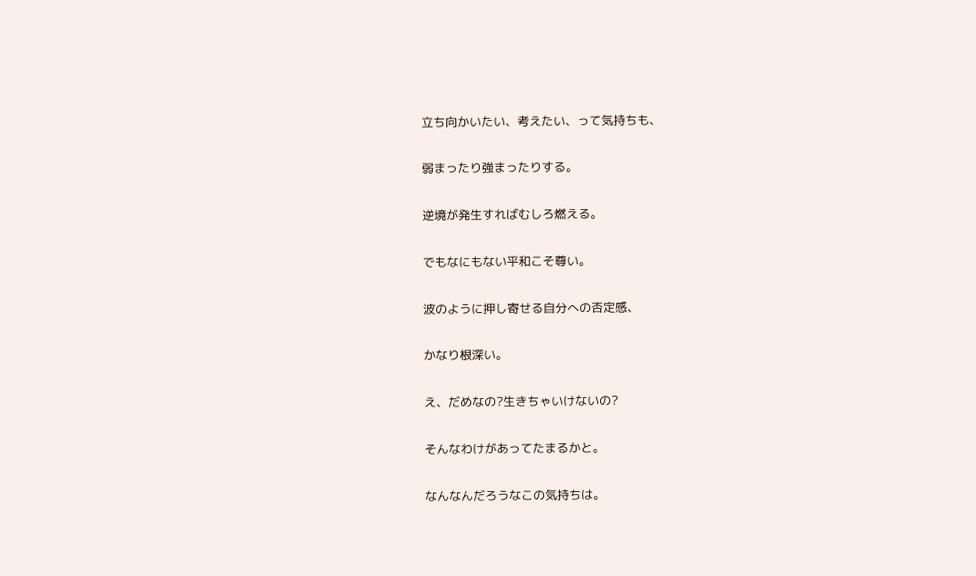立ち向かいたい、考えたい、って気持ちも、

弱まったり強まったりする。

逆境が発生すればむしろ燃える。

でもなにもない平和こそ尊い。

波のように押し寄せる自分への否定感、

かなり根深い。

え、だめなの?生きちゃいけないの?

そんなわけがあってたまるかと。

なんなんだろうなこの気持ちは。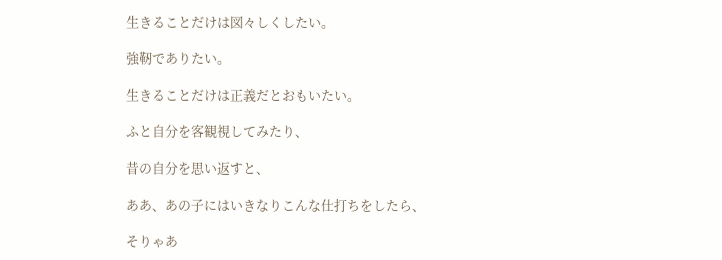生きることだけは図々しくしたい。

強靭でありたい。

生きることだけは正義だとおもいたい。

ふと自分を客観視してみたり、

昔の自分を思い返すと、

ああ、あの子にはいきなりこんな仕打ちをしたら、

そりゃあ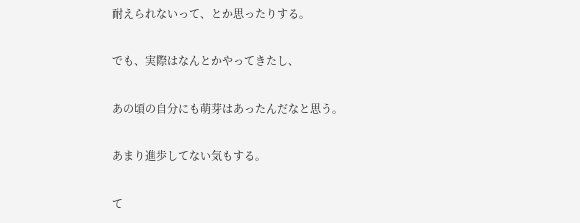耐えられないって、とか思ったりする。

でも、実際はなんとかやってきたし、

あの頃の自分にも萌芽はあったんだなと思う。

あまり進歩してない気もする。

て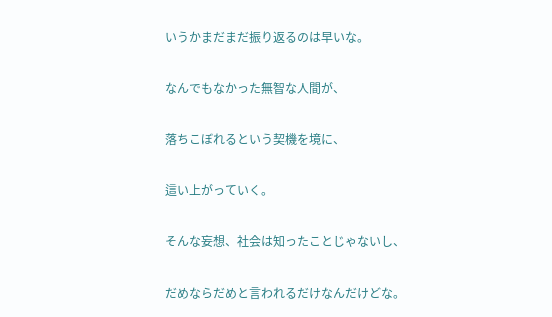いうかまだまだ振り返るのは早いな。

なんでもなかった無智な人間が、

落ちこぼれるという契機を境に、

這い上がっていく。

そんな妄想、社会は知ったことじゃないし、

だめならだめと言われるだけなんだけどな。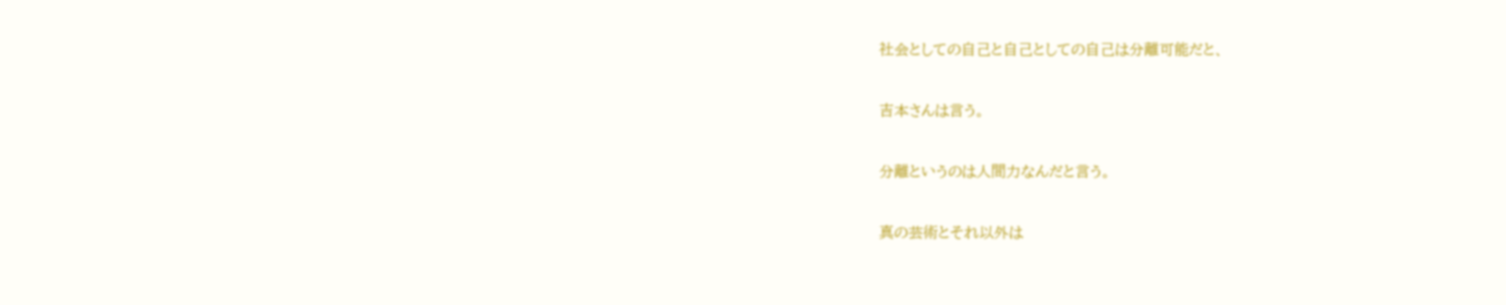社会としての自己と自己としての自己は分離可能だと、

吉本さんは言う。

分離というのは人間力なんだと言う。

真の芸術とそれ以外は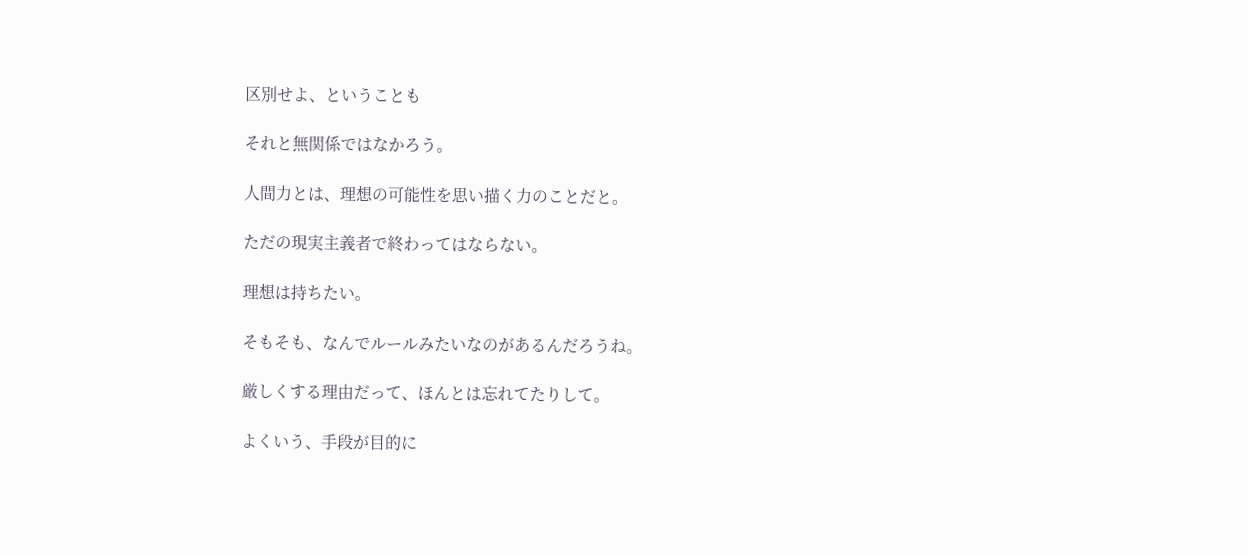区別せよ、ということも

それと無関係ではなかろう。

人間力とは、理想の可能性を思い描く力のことだと。

ただの現実主義者で終わってはならない。

理想は持ちたい。

そもそも、なんでルールみたいなのがあるんだろうね。

厳しくする理由だって、ほんとは忘れてたりして。

よくいう、手段が目的に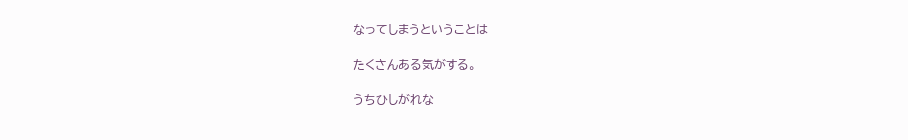なってしまうということは

たくさんある気がする。

うちひしがれな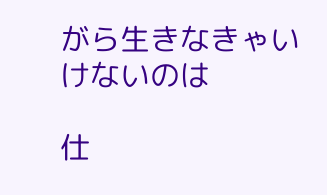がら生きなきゃいけないのは

仕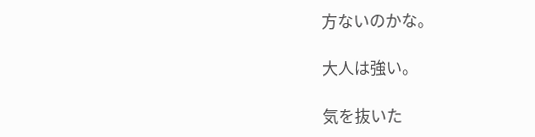方ないのかな。

大人は強い。

気を抜いた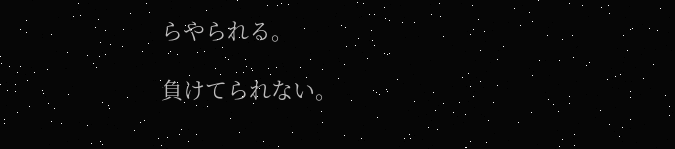らやられる。

負けてられない。